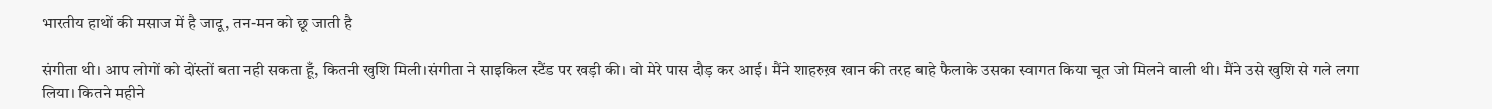भारतीय हाथों की मसाज में है जादू, तन-मन को छू जाती है

संगीता थी। आप लोगों को दोंस्तों बता नही सकता हूँ, कितनी खुशि मिली।संगीता ने साइकिल स्टैंड पर खड़ी की। वो मेरे पास दौड़ कर आई। मैंने शाहरुख़ खान की तरह बाहे फैलाके उसका स्वागत किया चूत जो मिलने वाली थी। मैंने उसे खुशि से गले लगा लिया। कितने महीने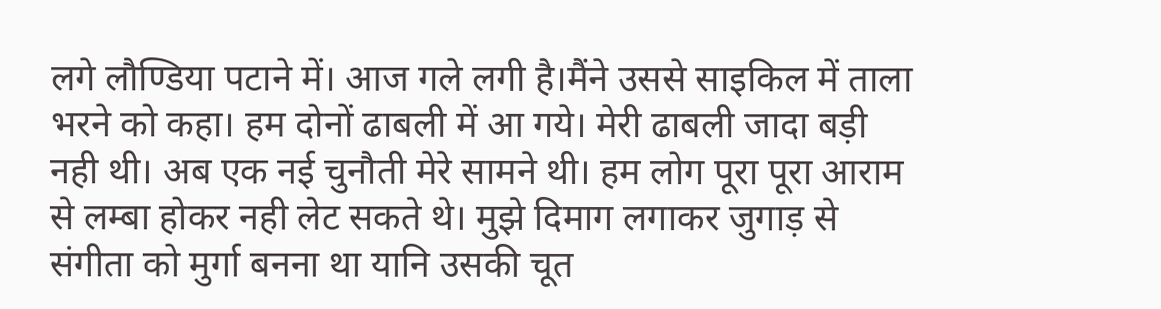लगे लौण्डिया पटाने में। आज गले लगी है।मैंने उससे साइकिल में ताला भरने को कहा। हम दोनों ढाबली में आ गये। मेरी ढाबली जादा बड़ी नही थी। अब एक नई चुनौती मेरे सामने थी। हम लोग पूरा पूरा आराम से लम्बा होकर नही लेट सकते थे। मुझे दिमाग लगाकर जुगाड़ से संगीता को मुर्गा बनना था यानि उसकी चूत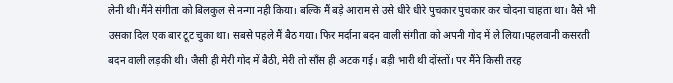लेनी थी।मैंने संगीता को बिलकुल से नन्गा नही किया। बल्कि मैं बड़े आराम से उसे धीरे धीरे पुचकार पुचकार कर चोदना चाहता था। वैसे भी उसका दिल एक बार टूट चुका था। सबसे पहले मैं बैठ गया। फिर मर्दाना बदन वाली संगीता को अपनी गोद में ले लिया।पहलवानी कसरती बदन वाली लड़की थी। जैसी ही मेरी गोद में बैठी, मेरी तो साँस ही अटक गई। बड़ी भारी थी दोंस्तों। पर मैंने किसी तरह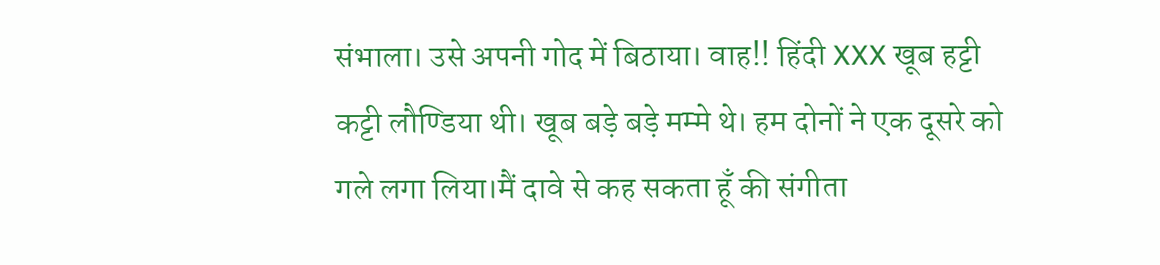संभाला। उसे अपनी गोद में बिठाया। वाह!! हिंदी XXX खूब हट्टी कट्टी लौण्डिया थी। खूब बड़े बड़े मम्मे थे। हम दोनों ने एक दूसरे को गले लगा लिया।मैं दावे से कह सकता हूँ की संगीता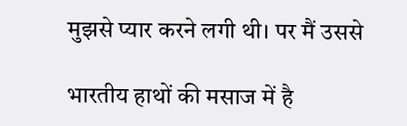मुझसे प्यार करने लगी थी। पर मैं उससे

भारतीय हाथों की मसाज में है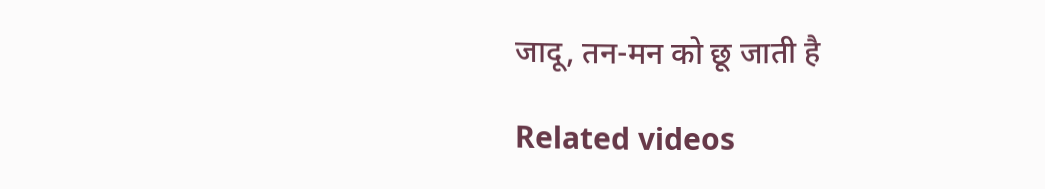जादू, तन-मन को छू जाती है

Related videos